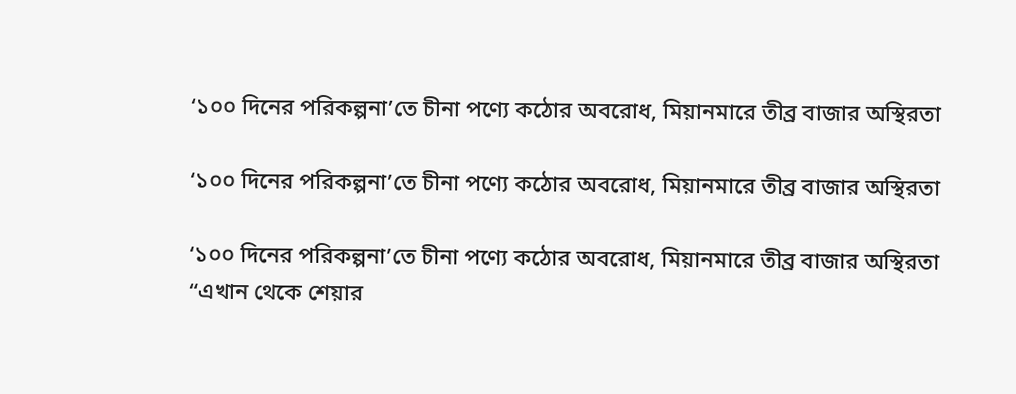‘১০০ দিনের পরিকল্পনা’তে চীনা পণ্যে কঠোর অবরোধ, মিয়ানমারে তীব্র বাজার অস্থিরতা

‘১০০ দিনের পরিকল্পনা’তে চীনা পণ্যে কঠোর অবরোধ, মিয়ানমারে তীব্র বাজার অস্থিরতা

‘১০০ দিনের পরিকল্পনা’তে চীনা পণ্যে কঠোর অবরোধ, মিয়ানমারে তীব্র বাজার অস্থিরতা
“এখান থেকে শেয়ার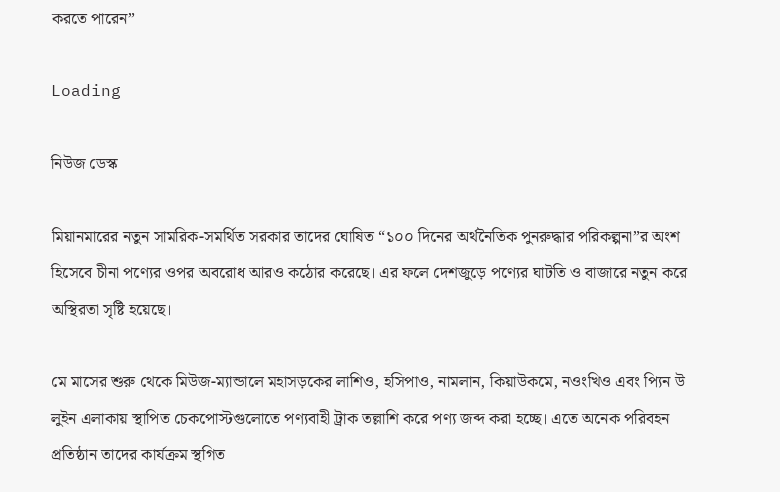করতে পারেন”

Loading

নিউজ ডেস্ক

মিয়ানমারের নতুন সামরিক-সমর্থিত সরকার তাদের ঘোষিত “১০০ দিনের অর্থনৈতিক পুনরুদ্ধার পরিকল্পনা”র অংশ হিসেবে চীনা পণ্যের ওপর অবরোধ আরও কঠোর করেছে। এর ফলে দেশজুড়ে পণ্যের ঘাটতি ও বাজারে নতুন করে অস্থিরতা সৃষ্টি হয়েছে।

মে মাসের শুরু থেকে মিউজ-ম্যান্ডালে মহাসড়কের লাশিও, হসিপাও, নামলান, কিয়াউকমে, নওংখিও এবং প্যিন উ লুইন এলাকায় স্থাপিত চেকপোস্টগুলোতে পণ্যবাহী ট্রাক তল্লাশি করে পণ্য জব্দ করা হচ্ছে। এতে অনেক পরিবহন প্রতিষ্ঠান তাদের কার্যক্রম স্থগিত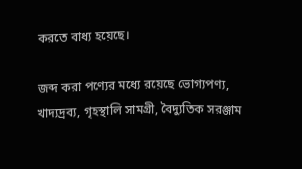করতে বাধ্য হয়েছে।

জব্দ করা পণ্যের মধ্যে রয়েছে ভোগ্যপণ্য, খাদ্যদ্রব্য, গৃহস্থালি সামগ্রী, বৈদ্যুতিক সরঞ্জাম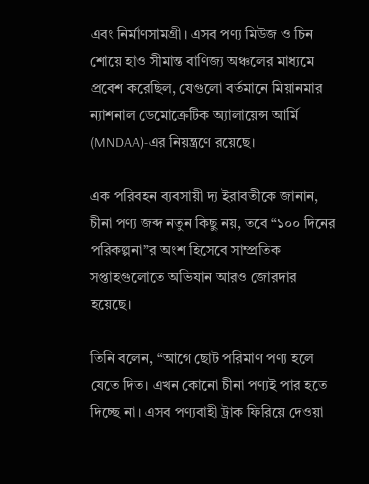এবং নির্মাণসামগ্রী। এসব পণ্য মিউজ ও চিন শোয়ে হাও সীমান্ত বাণিজ্য অঞ্চলের মাধ্যমে প্রবেশ করেছিল, যেগুলো বর্তমানে মিয়ানমার ন্যাশনাল ডেমোক্রেটিক অ্যালায়েন্স আর্মি (MNDAA)-এর নিয়ন্ত্রণে রয়েছে।

এক পরিবহন ব্যবসায়ী দ্য ইরাবতীকে জানান, চীনা পণ্য জব্দ নতুন কিছু নয়, তবে “১০০ দিনের পরিকল্পনা”র অংশ হিসেবে সাম্প্রতিক সপ্তাহগুলোতে অভিযান আরও জোরদার হয়েছে।

তিনি বলেন, “আগে ছোট পরিমাণ পণ্য হলে যেতে দিত। এখন কোনো চীনা পণ্যই পার হতে দিচ্ছে না। এসব পণ্যবাহী ট্রাক ফিরিয়ে দেওয়া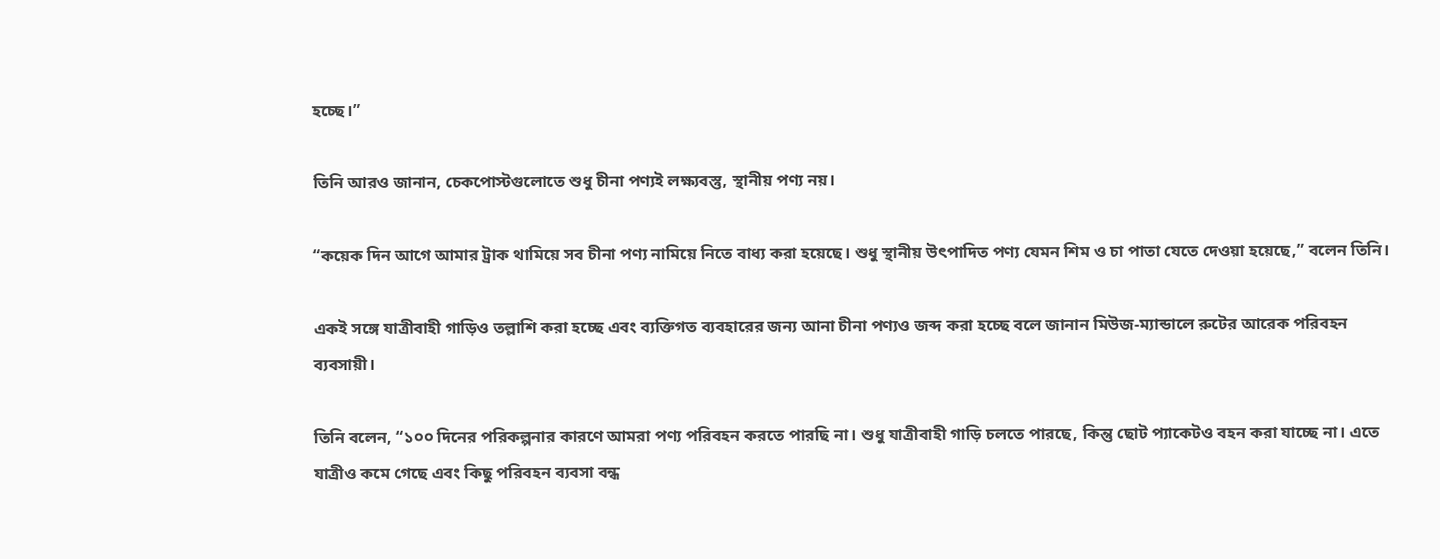হচ্ছে।”

তিনি আরও জানান, চেকপোস্টগুলোতে শুধু চীনা পণ্যই লক্ষ্যবস্তু, স্থানীয় পণ্য নয়।

“কয়েক দিন আগে আমার ট্রাক থামিয়ে সব চীনা পণ্য নামিয়ে নিতে বাধ্য করা হয়েছে। শুধু স্থানীয় উৎপাদিত পণ্য যেমন শিম ও চা পাতা যেতে দেওয়া হয়েছে,” বলেন তিনি।

একই সঙ্গে যাত্রীবাহী গাড়িও তল্লাশি করা হচ্ছে এবং ব্যক্তিগত ব্যবহারের জন্য আনা চীনা পণ্যও জব্দ করা হচ্ছে বলে জানান মিউজ-ম্যান্ডালে রুটের আরেক পরিবহন ব্যবসায়ী।

তিনি বলেন, “১০০ দিনের পরিকল্পনার কারণে আমরা পণ্য পরিবহন করতে পারছি না। শুধু যাত্রীবাহী গাড়ি চলতে পারছে, কিন্তু ছোট প্যাকেটও বহন করা যাচ্ছে না। এতে যাত্রীও কমে গেছে এবং কিছু পরিবহন ব্যবসা বন্ধ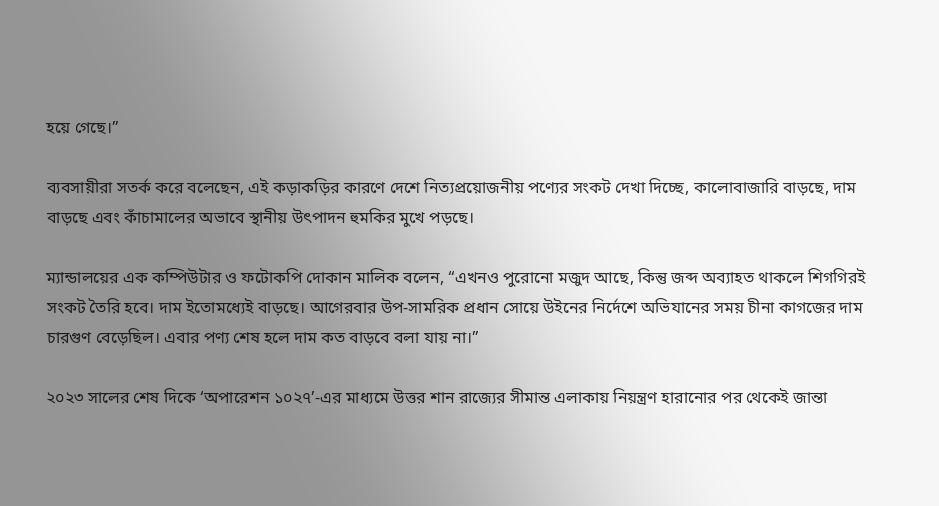হয়ে গেছে।”

ব্যবসায়ীরা সতর্ক করে বলেছেন, এই কড়াকড়ির কারণে দেশে নিত্যপ্রয়োজনীয় পণ্যের সংকট দেখা দিচ্ছে, কালোবাজারি বাড়ছে, দাম বাড়ছে এবং কাঁচামালের অভাবে স্থানীয় উৎপাদন হুমকির মুখে পড়ছে।

ম্যান্ডালয়ের এক কম্পিউটার ও ফটোকপি দোকান মালিক বলেন, “এখনও পুরোনো মজুদ আছে, কিন্তু জব্দ অব্যাহত থাকলে শিগগিরই সংকট তৈরি হবে। দাম ইতোমধ্যেই বাড়ছে। আগেরবার উপ-সামরিক প্রধান সোয়ে উইনের নির্দেশে অভিযানের সময় চীনা কাগজের দাম চারগুণ বেড়েছিল। এবার পণ্য শেষ হলে দাম কত বাড়বে বলা যায় না।”

২০২৩ সালের শেষ দিকে ‘অপারেশন ১০২৭’-এর মাধ্যমে উত্তর শান রাজ্যের সীমান্ত এলাকায় নিয়ন্ত্রণ হারানোর পর থেকেই জান্তা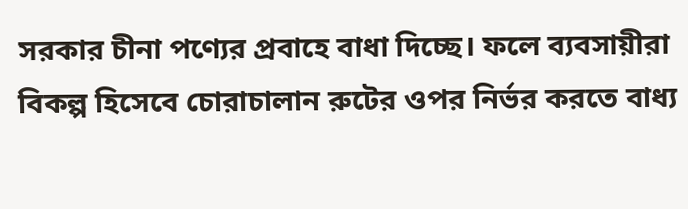সরকার চীনা পণ্যের প্রবাহে বাধা দিচ্ছে। ফলে ব্যবসায়ীরা বিকল্প হিসেবে চোরাচালান রুটের ওপর নির্ভর করতে বাধ্য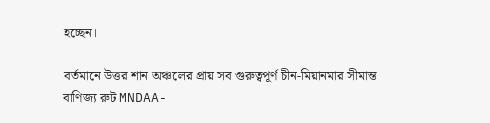হচ্ছেন।

বর্তমানে উত্তর শান অঞ্চলের প্রায় সব গুরুত্বপূর্ণ চীন-মিয়ানমার সীমান্ত বাণিজ্য রুট MNDAA-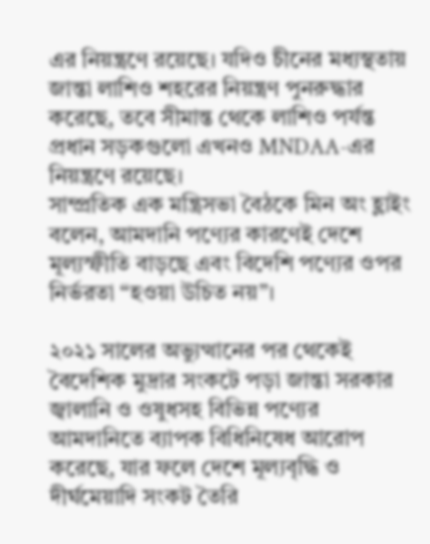এর নিয়ন্ত্রণে রয়েছে। যদিও চীনের মধ্যস্থতায় জান্তা লাশিও শহরের নিয়ন্ত্রণ পুনরুদ্ধার করেছে, তবে সীমান্ত থেকে লাশিও পর্যন্ত প্রধান সড়কগুলো এখনও MNDAA-এর নিয়ন্ত্রণে রয়েছে।
সাম্প্রতিক এক মন্ত্রিসভা বৈঠকে মিন অং হ্লাইং বলেন, আমদানি পণ্যের কারণেই দেশে মূল্যস্ফীতি বাড়ছে এবং বিদেশি পণ্যের ওপর নির্ভরতা “হওয়া উচিত নয়”।

২০২১ সালের অভ্যুত্থানের পর থেকেই বৈদেশিক মুদ্রার সংকটে পড়া জান্তা সরকার জ্বালানি ও ওষুধসহ বিভিন্ন পণ্যের আমদানিতে ব্যাপক বিধিনিষেধ আরোপ করেছে, যার ফলে দেশে মূল্যবৃদ্ধি ও দীর্ঘমেয়াদি সংকট তৈরি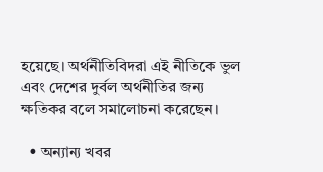হয়েছে। অর্থনীতিবিদরা এই নীতিকে ভুল এবং দেশের দুর্বল অর্থনীতির জন্য ক্ষতিকর বলে সমালোচনা করেছেন।

  • অন্যান্য খবর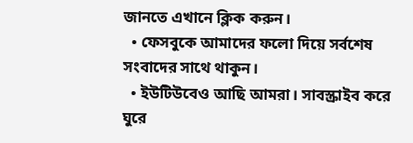জানতে এখানে ক্লিক করুন।
  • ফেসবুকে আমাদের ফলো দিয়ে সর্বশেষ সংবাদের সাথে থাকুন।
  • ইউটিউবেও আছি আমরা। সাবস্ক্রাইব করে ঘুরে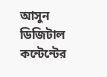আসুন ডিজিটাল  কন্টেন্টের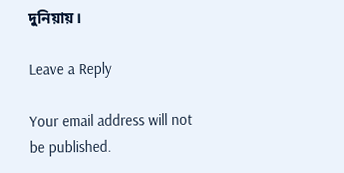দুনিয়ায়।

Leave a Reply

Your email address will not be published.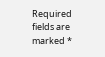Required fields are marked *